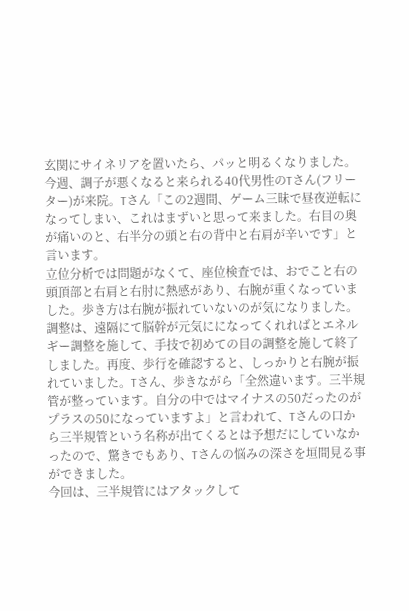玄関にサイネリアを置いたら、パッと明るくなりました。
今週、調子が悪くなると来られる40代男性のTさん(フリーター)が来院。Tさん「この2週間、ゲーム三昧で昼夜逆転になってしまい、これはまずいと思って来ました。右目の奥が痛いのと、右半分の頭と右の背中と右肩が辛いです」と言います。
立位分析では問題がなくて、座位検査では、おでこと右の頭頂部と右肩と右肘に熱感があり、右腕が重くなっていました。歩き方は右腕が振れていないのが気になりました。
調整は、遠隔にて脳幹が元気にになってくれればとエネルギー調整を施して、手技で初めての目の調整を施して終了しました。再度、歩行を確認すると、しっかりと右腕が振れていました。Tさん、歩きながら「全然違います。三半規管が整っています。自分の中ではマイナスの50だったのがプラスの50になっていますよ」と言われて、Tさんの口から三半規管という名称が出てくるとは予想だにしていなかったので、驚きでもあり、Tさんの悩みの深さを垣間見る事ができました。
今回は、三半規管にはアタックして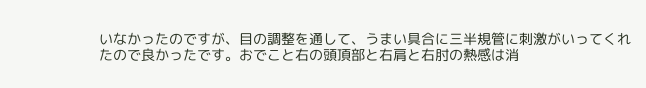いなかったのですが、目の調整を通して、うまい具合に三半規管に刺激がいってくれたので良かったです。おでこと右の頭頂部と右肩と右肘の熱感は消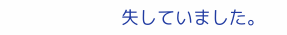失していました。